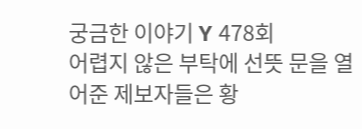궁금한 이야기 Y 478회
어렵지 않은 부탁에 선뜻 문을 열어준 제보자들은 황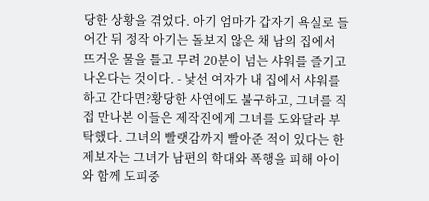당한 상황을 겪었다. 아기 엄마가 갑자기 욕실로 들어간 뒤 정작 아기는 돌보지 않은 채 남의 집에서 뜨거운 물을 틀고 무려 20분이 넘는 샤워를 즐기고 나온다는 것이다. - 낯선 여자가 내 집에서 샤워를 하고 간다면?황당한 사연에도 불구하고, 그녀를 직접 만나본 이들은 제작진에게 그녀를 도와달라 부탁했다. 그녀의 빨랫감까지 빨아준 적이 있다는 한 제보자는 그녀가 남편의 학대와 폭행을 피해 아이와 함께 도피중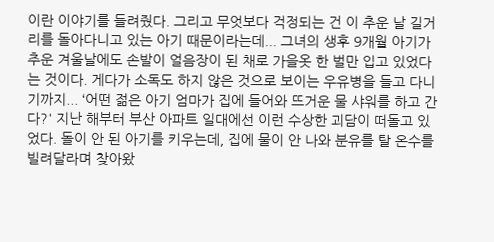이란 이야기를 들려줬다. 그리고 무엇보다 걱정되는 건 이 추운 날 길거리를 돌아다니고 있는 아기 때문이라는데... 그녀의 생후 9개월 아기가 추운 겨울날에도 손발이 얼음장이 된 채로 가을옷 한 벌만 입고 있었다는 것이다. 게다가 소독도 하지 않은 것으로 보이는 우유병을 들고 다니기까지... ‘어떤 젊은 아기 엄마가 집에 들어와 뜨거운 물 샤워를 하고 간다?' 지난 해부터 부산 아파트 일대에선 이런 수상한 괴담이 떠돌고 있었다. 돌이 안 된 아기를 키우는데, 집에 물이 안 나와 분유를 탈 온수를 빌려달라며 찾아왔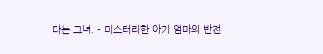다는 그녀. - 미스터리한 아기 엄마의 반전